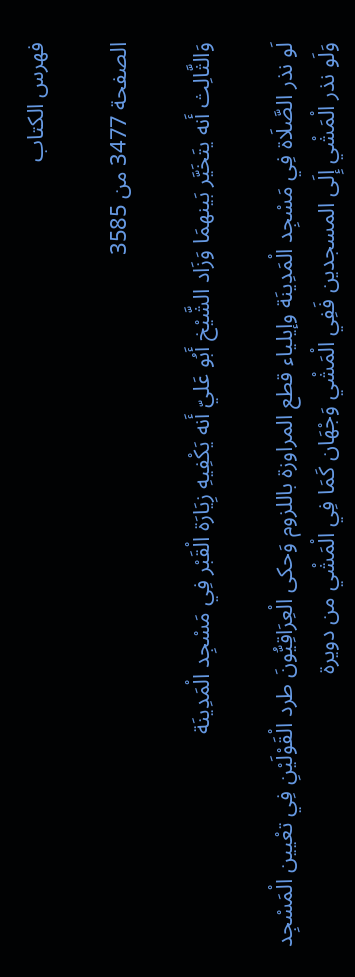فهرس الكتاب

الصفحة 3477 من 3585

وَالثَّالِث أَنه يتَخَيَّر بَينهمَا وَزَاد الشَّيْخ أَبُو عَليّ أَنه يَكْفِيهِ زِيَارَة الْقَبْر فِي مَسْجِد الْمَدِينَة

لَو نذر الصَّلَاة فِي مَسْجِد الْمَدِينَة وإيلياء قطع المراوزة باللزوم وَحكى الْعِرَاقِيُّونَ طرد الْقَوْلَيْنِ فِي تعْيين الْمَسْجِد وَلَو نذر الْمَشْي إِلَى المسجدين فَفِي الْمَشْي وَجْهَان كَمَا فِي الْمَشْي من دويرة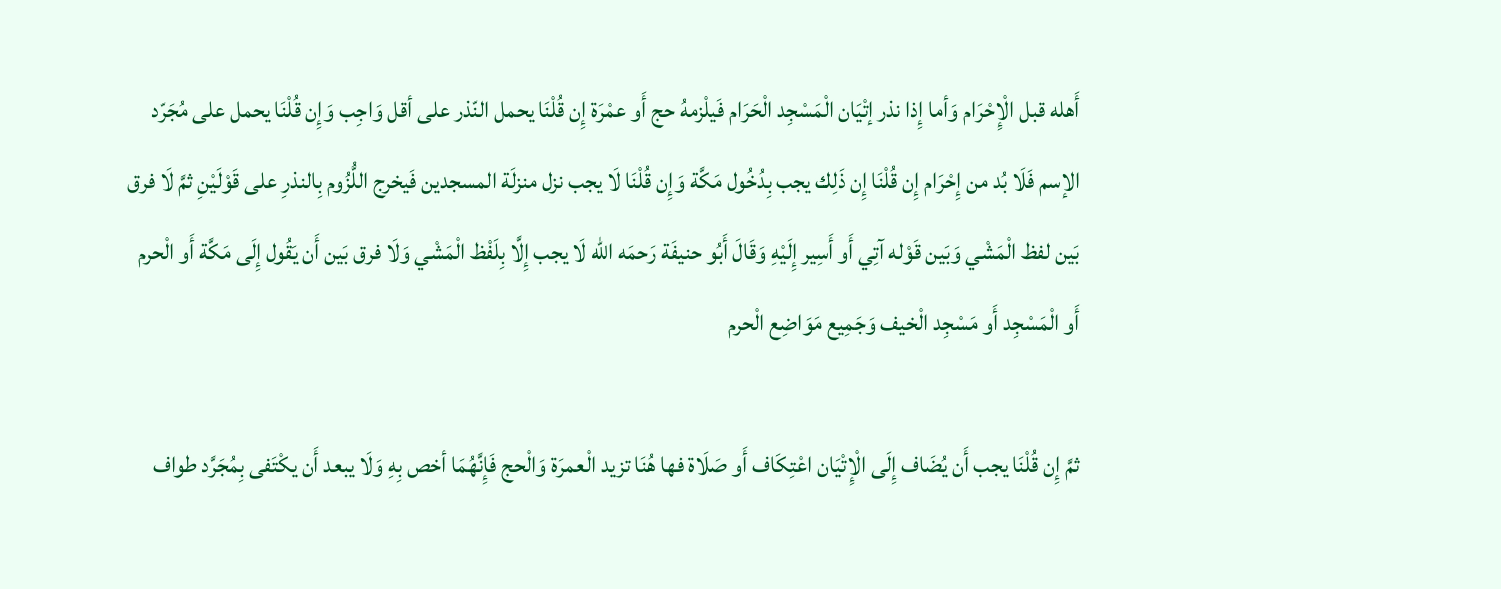أَهله قبل الْإِحْرَام وَأما إِذا نذر إتْيَان الْمَسْجِد الْحَرَام فَيلْزمهُ حج أَو عمْرَة إِن قُلْنَا يحمل النّذر على أقل وَاجِب وَإِن قُلْنَا يحمل على مُجَرّد الإسم فَلَا بُد من إِحْرَام إِن قُلْنَا إِن ذَلِك يجب بِدُخُول مَكَّة وَإِن قُلْنَا لَا يجب نزل منزلَة المسجدين فَيخرج اللُّزُوم بِالنذرِ على قَوْلَيْنِ ثمَّ لَا فرق بَين لفظ الْمَشْي وَبَين قَوْله آتِي أَو أَسِير إِلَيْهِ وَقَالَ أَبُو حنيفَة رَحمَه الله لَا يجب إِلَّا بِلَفْظ الْمَشْي وَلَا فرق بَين أَن يَقُول إِلَى مَكَّة أَو الْحرم أَو الْمَسْجِد أَو مَسْجِد الْخيف وَجَمِيع مَوَاضِع الْحرم

ثمَّ إِن قُلْنَا يجب أَن يُضَاف إِلَى الْإِتْيَان اعْتِكَاف أَو صَلَاة فها هُنَا تزيد الْعمرَة وَالْحج فَإِنَّهُمَا أخص بِهِ وَلَا يبعد أَن يكْتَفى بِمُجَرَّد طواف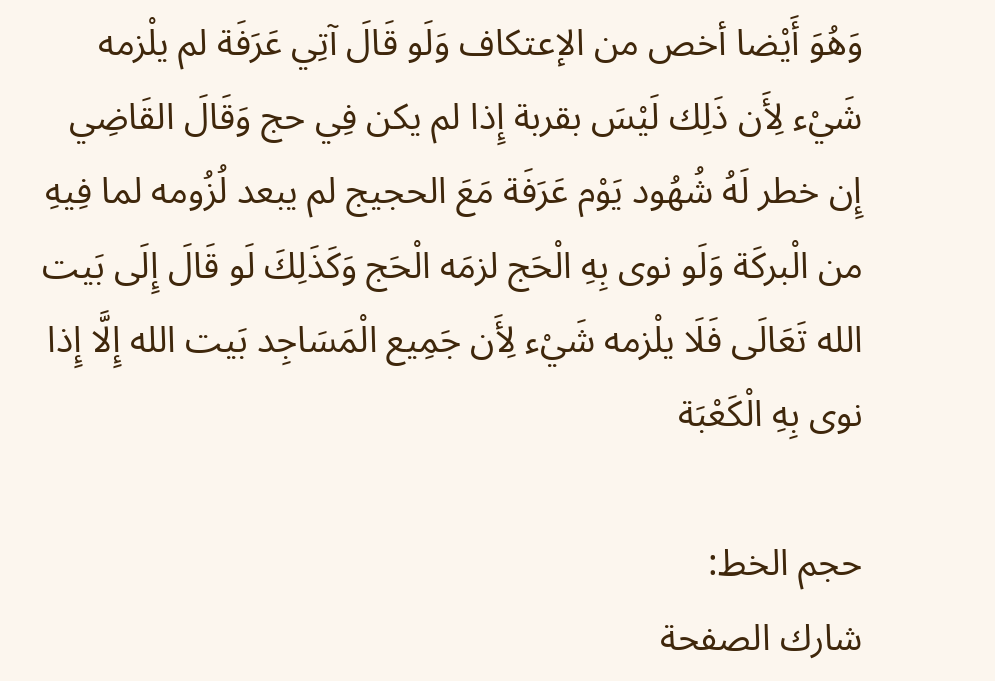وَهُوَ أَيْضا أخص من الإعتكاف وَلَو قَالَ آتِي عَرَفَة لم يلْزمه شَيْء لِأَن ذَلِك لَيْسَ بقربة إِذا لم يكن فِي حج وَقَالَ القَاضِي إِن خطر لَهُ شُهُود يَوْم عَرَفَة مَعَ الحجيج لم يبعد لُزُومه لما فِيهِ من الْبركَة وَلَو نوى بِهِ الْحَج لزمَه الْحَج وَكَذَلِكَ لَو قَالَ إِلَى بَيت الله تَعَالَى فَلَا يلْزمه شَيْء لِأَن جَمِيع الْمَسَاجِد بَيت الله إِلَّا إِذا نوى بِهِ الْكَعْبَة

حجم الخط:
شارك الصفحة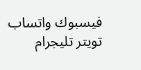فيسبوك واتساب تويتر تليجرام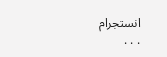انستجرام
. . .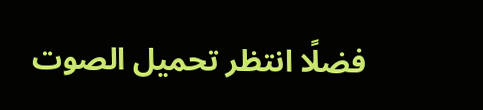فضلًا انتظر تحميل الصوت